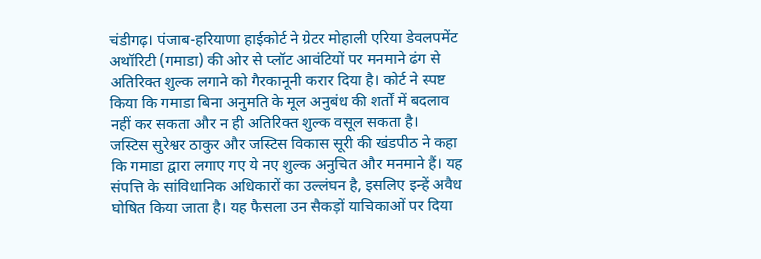चंडीगढ़। पंजाब-हरियाणा हाईकोर्ट ने ग्रेटर मोहाली एरिया डेवलपमेंट अथॉरिटी (गमाडा) की ओर से प्लॉट आवंटियों पर मनमाने ढंग से अतिरिक्त शुल्क लगाने को गैरकानूनी करार दिया है। कोर्ट ने स्पष्ट किया कि गमाडा बिना अनुमति के मूल अनुबंध की शर्तों में बदलाव नहीं कर सकता और न ही अतिरिक्त शुल्क वसूल सकता है।
जस्टिस सुरेश्वर ठाकुर और जस्टिस विकास सूरी की खंडपीठ ने कहा कि गमाडा द्वारा लगाए गए ये नए शुल्क अनुचित और मनमाने हैं। यह संपत्ति के सांविधानिक अधिकारों का उल्लंघन है, इसलिए इन्हें अवैध घोषित किया जाता है। यह फैसला उन सैकड़ों याचिकाओं पर दिया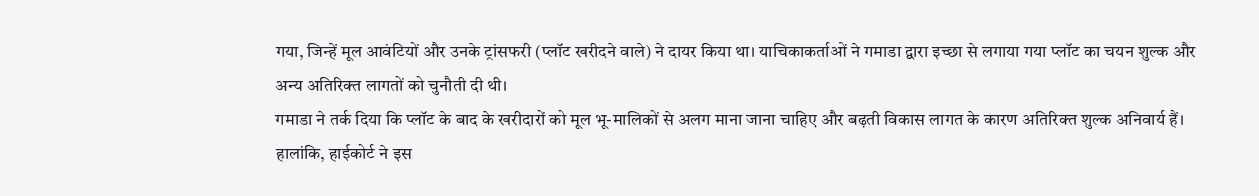गया, जिन्हें मूल आवंटियों और उनके ट्रांसफरी (प्लॉट खरीदने वाले) ने दायर किया था। याचिकाकर्ताओं ने गमाडा द्वारा इच्छा से लगाया गया प्लॉट का चयन शुल्क और अन्य अतिरिक्त लागतों को चुनौती दी थी।
गमाडा ने तर्क दिया कि प्लॉट के बाद के खरीदारों को मूल भू-मालिकों से अलग माना जाना चाहिए और बढ़ती विकास लागत के कारण अतिरिक्त शुल्क अनिवार्य हैं। हालांकि, हाईकोर्ट ने इस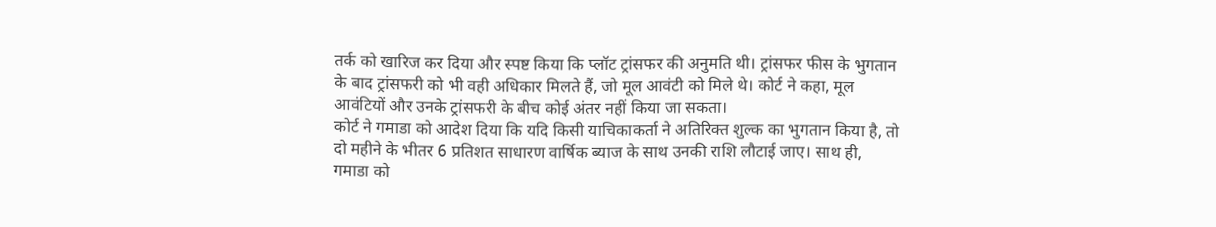तर्क को खारिज कर दिया और स्पष्ट किया कि प्लॉट ट्रांसफर की अनुमति थी। ट्रांसफर फीस के भुगतान के बाद ट्रांसफरी को भी वही अधिकार मिलते हैं, जो मूल आवंटी को मिले थे। कोर्ट ने कहा, मूल आवंटियों और उनके ट्रांसफरी के बीच कोई अंतर नहीं किया जा सकता।
कोर्ट ने गमाडा को आदेश दिया कि यदि किसी याचिकाकर्ता ने अतिरिक्त शुल्क का भुगतान किया है, तो दो महीने के भीतर 6 प्रतिशत साधारण वार्षिक ब्याज के साथ उनकी राशि लौटाई जाए। साथ ही, गमाडा को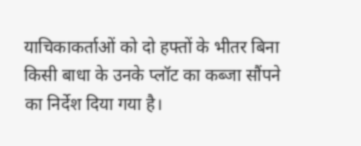याचिकाकर्ताओं को दो हफ्तों के भीतर बिना किसी बाधा के उनके प्लॉट का कब्जा सौंपने का निर्देश दिया गया है।